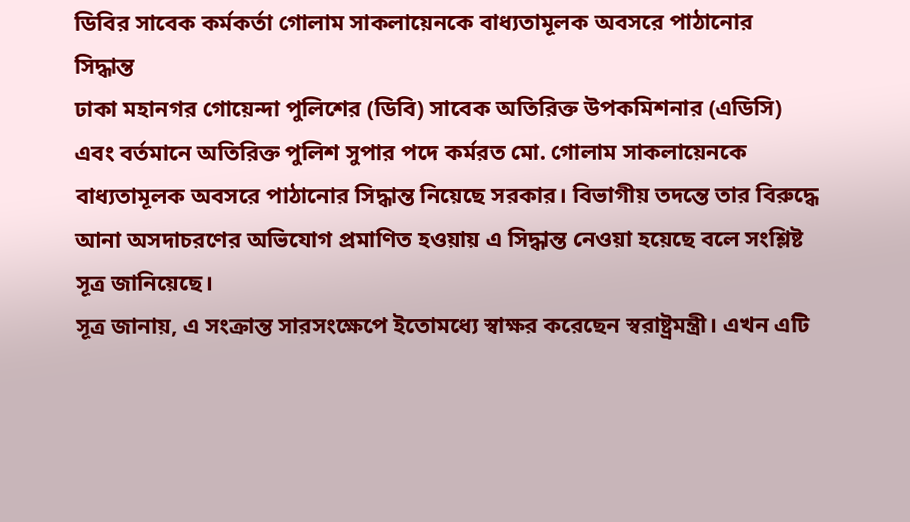ডিবির সাবেক কর্মকর্তা গোলাম সাকলায়েনকে বাধ্যতামূলক অবসরে পাঠানোর সিদ্ধান্ত
ঢাকা মহানগর গোয়েন্দা পুলিশের (ডিবি) সাবেক অতিরিক্ত উপকমিশনার (এডিসি) এবং বর্তমানে অতিরিক্ত পুলিশ সুপার পদে কর্মরত মো. গোলাম সাকলায়েনকে বাধ্যতামূলক অবসরে পাঠানোর সিদ্ধান্ত নিয়েছে সরকার। বিভাগীয় তদন্তে তার বিরুদ্ধে আনা অসদাচরণের অভিযোগ প্রমাণিত হওয়ায় এ সিদ্ধান্ত নেওয়া হয়েছে বলে সংশ্লিষ্ট সূত্র জানিয়েছে।
সূত্র জানায়, এ সংক্রান্ত সারসংক্ষেপে ইতোমধ্যে স্বাক্ষর করেছেন স্বরাষ্ট্রমন্ত্রী। এখন এটি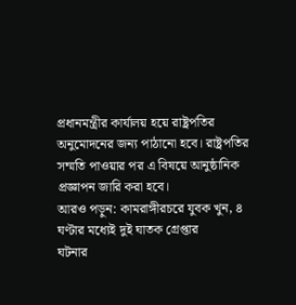প্রধানমন্ত্রীর কার্যালয় হয়ে রাষ্ট্রপতির অনুমোদনের জন্য পাঠানো হবে। রাষ্ট্রপতির সম্মতি পাওয়ার পর এ বিষয়ে আনুষ্ঠানিক প্রজ্ঞাপন জারি করা হবে।
আরও পড়ুন: কামরাঙ্গীরচরে যুবক খুন, ৪ ঘণ্টার মধ্যেই দুই ঘাতক গ্রেপ্তার
ঘটনার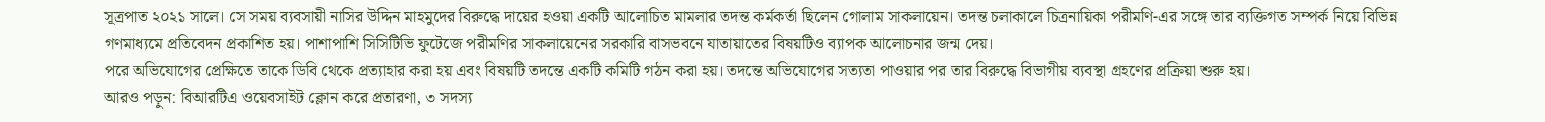সূত্রপাত ২০২১ সালে। সে সময় ব্যবসায়ী নাসির উদ্দিন মাহমুদের বিরুদ্ধে দায়ের হওয়া একটি আলোচিত মামলার তদন্ত কর্মকর্তা ছিলেন গোলাম সাকলায়েন। তদন্ত চলাকালে চিত্রনায়িকা পরীমণি-এর সঙ্গে তার ব্যক্তিগত সম্পর্ক নিয়ে বিভিন্ন গণমাধ্যমে প্রতিবেদন প্রকাশিত হয়। পাশাপাশি সিসিটিভি ফুটেজে পরীমণির সাকলায়েনের সরকারি বাসভবনে যাতায়াতের বিষয়টিও ব্যাপক আলোচনার জন্ম দেয়।
পরে অভিযোগের প্রেক্ষিতে তাকে ডিবি থেকে প্রত্যাহার করা হয় এবং বিষয়টি তদন্তে একটি কমিটি গঠন করা হয়। তদন্তে অভিযোগের সত্যতা পাওয়ার পর তার বিরুদ্ধে বিভাগীয় ব্যবস্থা গ্রহণের প্রক্রিয়া শুরু হয়।
আরও পড়ুন: বিআরটিএ ওয়েবসাইট ক্লোন করে প্রতারণা, ৩ সদস্য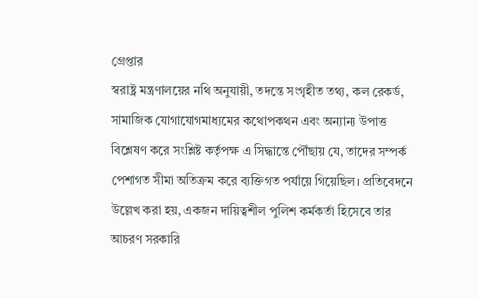গ্রেপ্তার
স্বরাষ্ট্র মন্ত্রণালয়ের নথি অনুযায়ী, তদন্তে সংগৃহীত তথ্য, কল রেকর্ড, সামাজিক যোগাযোগমাধ্যমের কথোপকথন এবং অন্যান্য উপাত্ত বিশ্লেষণ করে সংশ্লিষ্ট কর্তৃপক্ষ এ সিদ্ধান্তে পৌঁছায় যে, তাদের সম্পর্ক পেশাগত সীমা অতিক্রম করে ব্যক্তিগত পর্যায়ে গিয়েছিল। প্রতিবেদনে উল্লেখ করা হয়, একজন দায়িত্বশীল পুলিশ কর্মকর্তা হিসেবে তার আচরণ সরকারি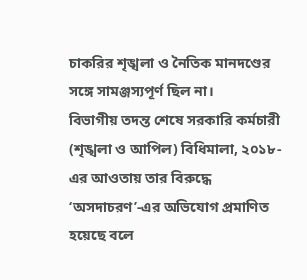চাকরির শৃঙ্খলা ও নৈতিক মানদণ্ডের সঙ্গে সামঞ্জস্যপূর্ণ ছিল না।
বিভাগীয় তদন্ত শেষে সরকারি কর্মচারী (শৃঙ্খলা ও আপিল) বিধিমালা, ২০১৮-এর আওতায় তার বিরুদ্ধে ‘অসদাচরণ’-এর অভিযোগ প্রমাণিত হয়েছে বলে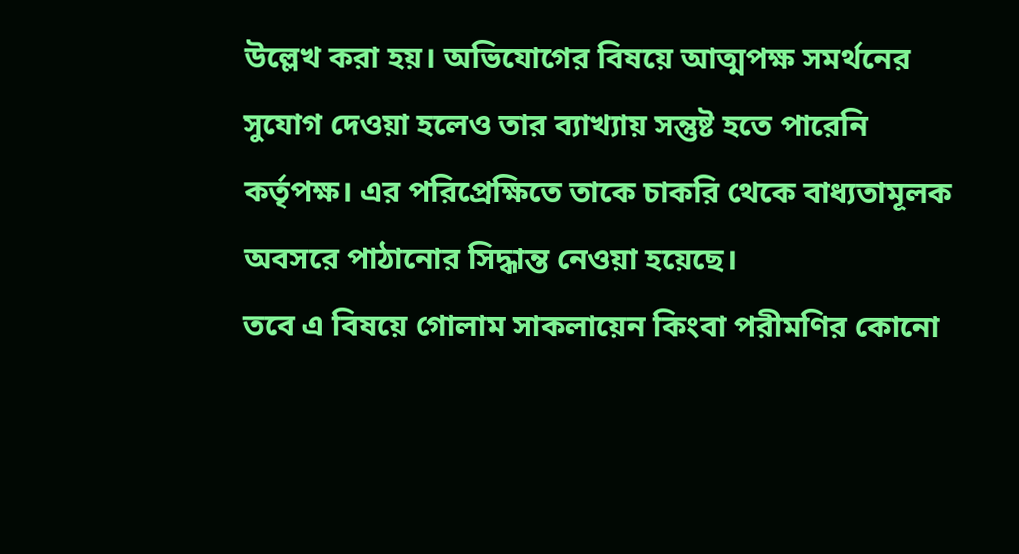উল্লেখ করা হয়। অভিযোগের বিষয়ে আত্মপক্ষ সমর্থনের সুযোগ দেওয়া হলেও তার ব্যাখ্যায় সন্তুষ্ট হতে পারেনি কর্তৃপক্ষ। এর পরিপ্রেক্ষিতে তাকে চাকরি থেকে বাধ্যতামূলক অবসরে পাঠানোর সিদ্ধান্ত নেওয়া হয়েছে।
তবে এ বিষয়ে গোলাম সাকলায়েন কিংবা পরীমণির কোনো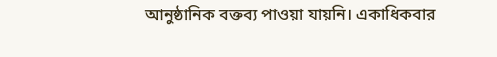আনুষ্ঠানিক বক্তব্য পাওয়া যায়নি। একাধিকবার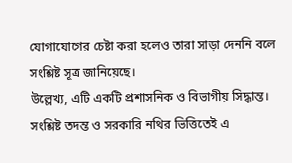যোগাযোগের চেষ্টা করা হলেও তারা সাড়া দেননি বলে সংশ্লিষ্ট সূত্র জানিয়েছে।
উল্লেখ্য, এটি একটি প্রশাসনিক ও বিভাগীয় সিদ্ধান্ত। সংশ্লিষ্ট তদন্ত ও সরকারি নথির ভিত্তিতেই এ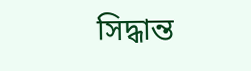সিদ্ধান্ত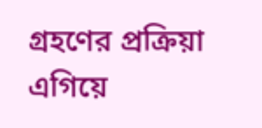গ্রহণের প্রক্রিয়া এগিয়ে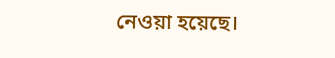নেওয়া হয়েছে।